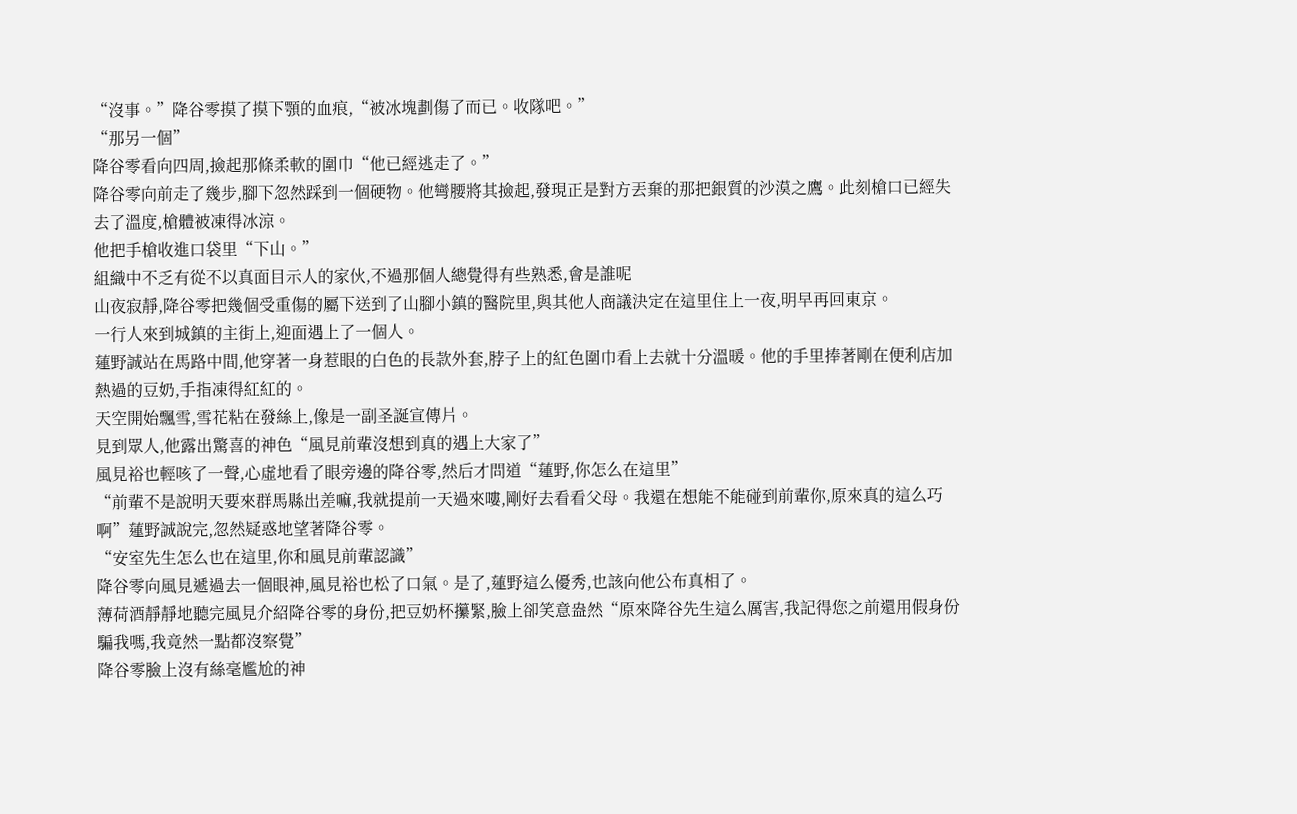“沒事。”降谷零摸了摸下顎的血痕,“被冰塊劃傷了而已。收隊吧。”
“那另一個”
降谷零看向四周,撿起那條柔軟的圍巾“他已經逃走了。”
降谷零向前走了幾步,腳下忽然踩到一個硬物。他彎腰將其撿起,發現正是對方丟棄的那把銀質的沙漠之鷹。此刻槍口已經失去了溫度,槍體被凍得冰涼。
他把手槍收進口袋里“下山。”
組織中不乏有從不以真面目示人的家伙,不過那個人總覺得有些熟悉,會是誰呢
山夜寂靜,降谷零把幾個受重傷的屬下送到了山腳小鎮的醫院里,與其他人商議決定在這里住上一夜,明早再回東京。
一行人來到城鎮的主街上,迎面遇上了一個人。
蓮野誠站在馬路中間,他穿著一身惹眼的白色的長款外套,脖子上的紅色圍巾看上去就十分溫暖。他的手里捧著剛在便利店加熱過的豆奶,手指凍得紅紅的。
天空開始飄雪,雪花粘在發絲上,像是一副圣誕宣傳片。
見到眾人,他露出驚喜的神色“風見前輩沒想到真的遇上大家了”
風見裕也輕咳了一聲,心虛地看了眼旁邊的降谷零,然后才問道“蓮野,你怎么在這里”
“前輩不是說明天要來群馬縣出差嘛,我就提前一天過來嘍,剛好去看看父母。我還在想能不能碰到前輩你,原來真的這么巧啊”蓮野誠說完,忽然疑惑地望著降谷零。
“安室先生怎么也在這里,你和風見前輩認識”
降谷零向風見遞過去一個眼神,風見裕也松了口氣。是了,蓮野這么優秀,也該向他公布真相了。
薄荷酒靜靜地聽完風見介紹降谷零的身份,把豆奶杯攥緊,臉上卻笑意盎然“原來降谷先生這么厲害,我記得您之前還用假身份騙我嗎,我竟然一點都沒察覺”
降谷零臉上沒有絲毫尷尬的神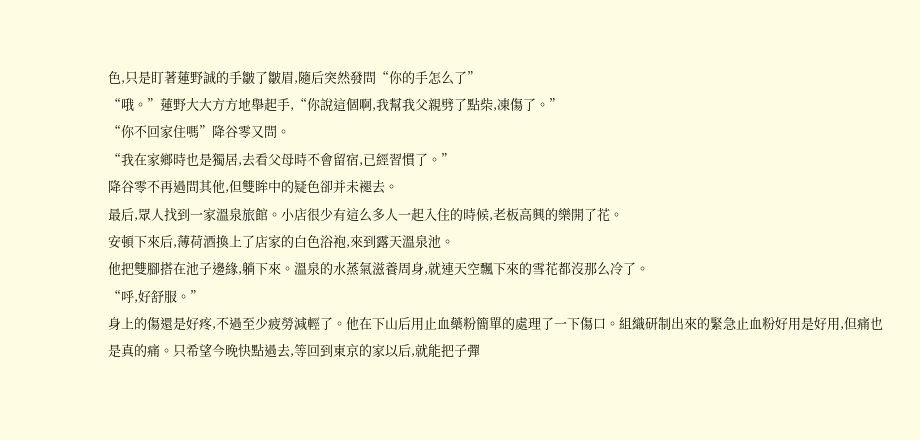色,只是盯著蓮野誠的手皺了皺眉,隨后突然發問“你的手怎么了”
“哦。”蓮野大大方方地舉起手,“你說這個啊,我幫我父親劈了點柴,凍傷了。”
“你不回家住嗎”降谷零又問。
“我在家鄉時也是獨居,去看父母時不會留宿,已經習慣了。”
降谷零不再過問其他,但雙眸中的疑色卻并未褪去。
最后,眾人找到一家溫泉旅館。小店很少有這么多人一起入住的時候,老板高興的樂開了花。
安頓下來后,薄荷酒換上了店家的白色浴袍,來到露天溫泉池。
他把雙腳搭在池子邊緣,躺下來。溫泉的水蒸氣滋養周身,就連天空飄下來的雪花都沒那么冷了。
“呼,好舒服。”
身上的傷還是好疼,不過至少疲勞減輕了。他在下山后用止血藥粉簡單的處理了一下傷口。組織研制出來的緊急止血粉好用是好用,但痛也是真的痛。只希望今晚快點過去,等回到東京的家以后,就能把子彈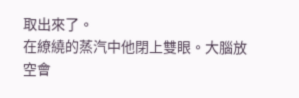取出來了。
在繚繞的蒸汽中他閉上雙眼。大腦放空會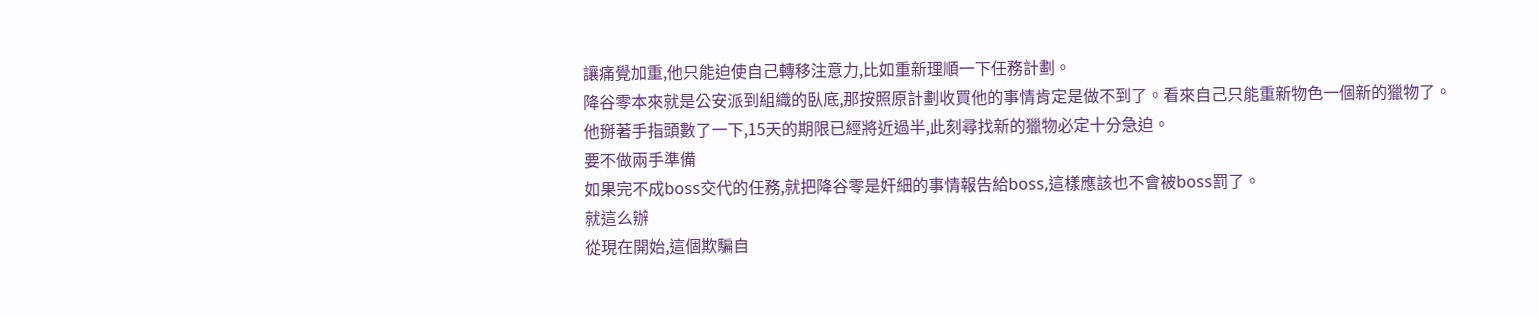讓痛覺加重,他只能迫使自己轉移注意力,比如重新理順一下任務計劃。
降谷零本來就是公安派到組織的臥底,那按照原計劃收買他的事情肯定是做不到了。看來自己只能重新物色一個新的獵物了。
他掰著手指頭數了一下,15天的期限已經將近過半,此刻尋找新的獵物必定十分急迫。
要不做兩手準備
如果完不成boss交代的任務,就把降谷零是奸細的事情報告給boss,這樣應該也不會被boss罰了。
就這么辦
從現在開始,這個欺騙自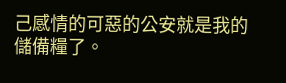己感情的可惡的公安就是我的儲備糧了。